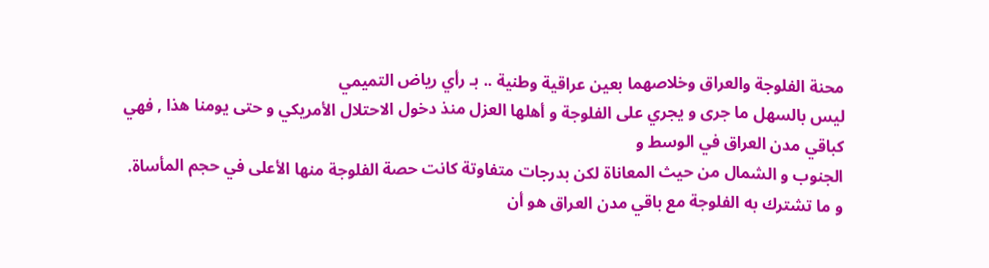محنة الفلوجة والعراق وخلاصهما بعين عراقية وطنية .. بـ رأي رياض التميمي
ليس بالسهل ما جرى و يجري على الفلوجة و أهلها العزل منذ دخول الاحتلال الأمريكي و حتى يومنا هذا , فهي كباقي مدن العراق في الوسط و
الجنوب و الشمال من حيث المعاناة لكن بدرجات متفاوتة كانت حصة الفلوجة منها الأعلى في حجم المأساة.
و ما تشترك به الفلوجة مع باقي مدن العراق هو أن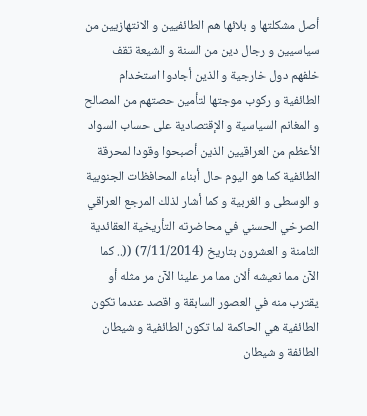أصل مشكلتها و بلائها هم الطائفيين و الانتهازيين من سياسيين و رجال دين من السنة و الشيعة تقف خلفهم دول خارجية و الذين أجادوا استخدام الطائفية و ركوب موجتها لتأمين حصتهم من المصالح و المغانم السياسية و الإقتصادية على حساب السواد الأعظم من العراقيين الذين أصبحوا وقودا لمحرقة الطائفية كما هو اليوم حال أبناء المحافظات الجنوبية و الوسطى و الغربية و كما أشار لذلك المرجع العراقي الصرخي الحسني في محاضرته التأريخية العقائدية الثامنة و العشرون بتاريخ (7/11/2014) ((.. كما الآن مما نعيشه ألان مما مر علينا الآن مر مثله أو يقترب منه في العصور السابقة و اقصد عندما تكون الطائفية هي الحاكمة لما تكون الطائفية و شيطان الطائفة و شيطان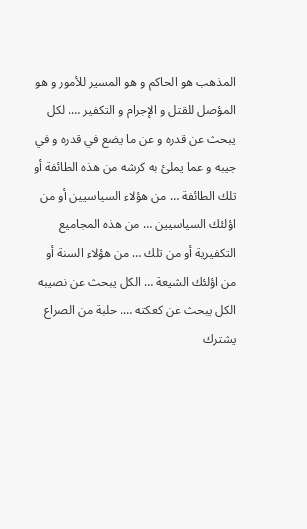المذهب هو الحاكم و هو المسير للأمور و هو المؤصل للقتل و الإجرام و التكفير …. لكل يبحث عن قدره و عن ما يضع في قدره و في جيبه و عما يملئ به كرشه من هذه الطائفة أو تلك الطائفة … من هؤلاء السياسيين أو من اؤلئك السياسيين … من هذه المجاميع التكفيرية أو من تلك … من هؤلاء السنة أو من اؤلئك الشيعة … الكل يبحث عن نصيبه الكل يبحث عن كعكته …. حلبة من الصراع يشترك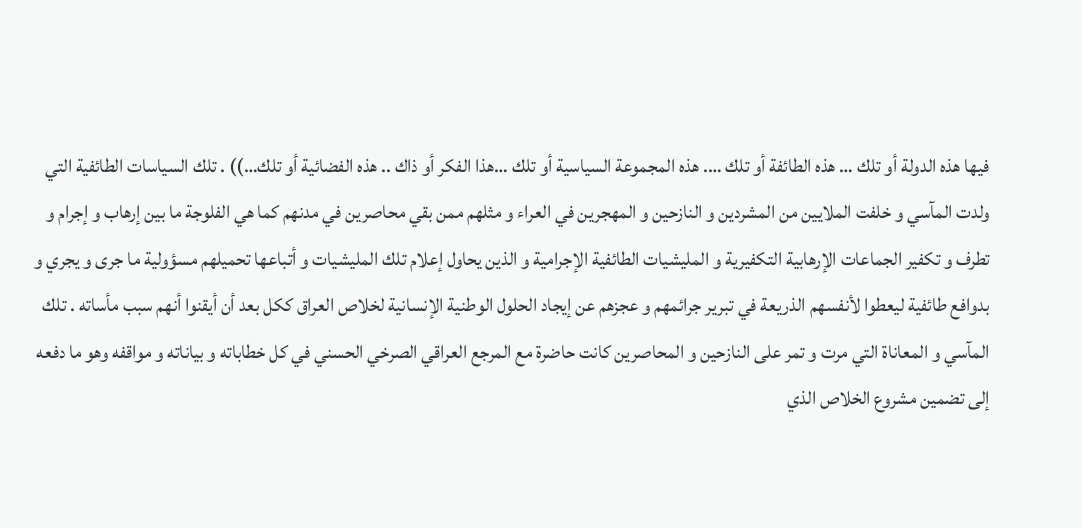فيها هذه الدولة أو تلك … هذه الطائفة أو تلك …. هذه المجموعة السياسية أو تلك …هذا الفكر أو ذاك .. هذه الفضائية أو تلك…)) . تلك السياسات الطائفية التي ولدت المآسي و خلفت الملايين من المشردين و النازحين و المهجرين في العراء و مثلهم ممن بقي محاصرين في مدنهم كما هي الفلوجة ما بين إرهاب و إجرام و تطرف و تكفير الجماعات الإرهابية التكفيرية و المليشيات الطائفية الإجرامية و الذين يحاول إعلام تلك المليشيات و أتباعها تحميلهم مسؤولية ما جرى و يجري و بدوافع طائفية ليعطوا لأنفسهم الذريعة في تبرير جرائمهم و عجزهم عن إيجاد الحلول الوطنية الإنسانية لخلاص العراق ككل بعد أن أيقنوا أنهم سبب مأساته . تلك المآسي و المعاناة التي مرت و تمر على النازحين و المحاصرين كانت حاضرة مع المرجع العراقي الصرخي الحسني في كل خطاباته و بياناته و مواقفه وهو ما دفعه إلى تضمين مشروع الخلاص الذي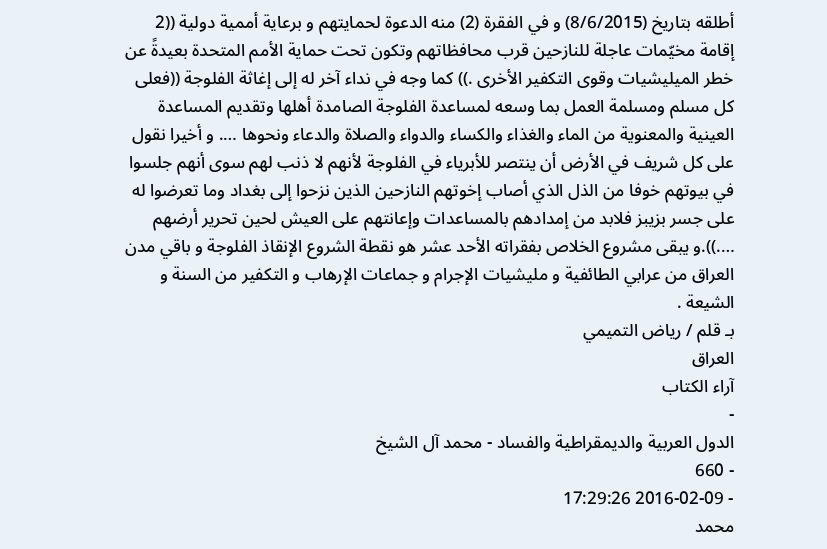أطلقه بتاريخ (8/6/2015) و في الفقرة (2) منه الدعوة لحمايتهم و برعاية أممية دولية ((2 إقامة مخيّمات عاجلة للنازحين قرب محافظاتهم وتكون تحت حماية الأمم المتحدة بعيدةً عن خطر الميليشيات وقوى التكفير الأخرى .)) كما وجه في نداء آخر له إلى إغاثة الفلوجة ((فعلى كل مسلم ومسلمة العمل بما وسعه لمساعدة الفلوجة الصامدة أهلها وتقديم المساعدة العينية والمعنوية من الماء والغذاء والكساء والدواء والصلاة والدعاء ونحوها …. و أخيرا نقول على كل شريف في الأرض أن ينتصر للأبرياء في الفلوجة لأنهم لا ذنب لهم سوى أنهم جلسوا في بيوتهم خوفا من الذل الذي أصاب إخوتهم النازحين الذين نزحوا إلى بغداد وما تعرضوا له على جسر بزيبز فلابد من إمدادهم بالمساعدات وإعانتهم على العيش لحين تحرير أرضهم ….)).و يبقى مشروع الخلاص بفقراته الأحد عشر هو نقطة الشروع الإنقاذ الفلوجة و باقي مدن العراق من عرابي الطائفية و مليشيات الإجرام و جماعات الإرهاب و التكفير من السنة و الشيعة .
بـ قلم / رياض التميمي
العراق
آراء الكتاب
-
الدول العربية والديمقراطية والفساد - محمد آل الشيخ
- 660
- 2016-02-09 17:29:26
محمد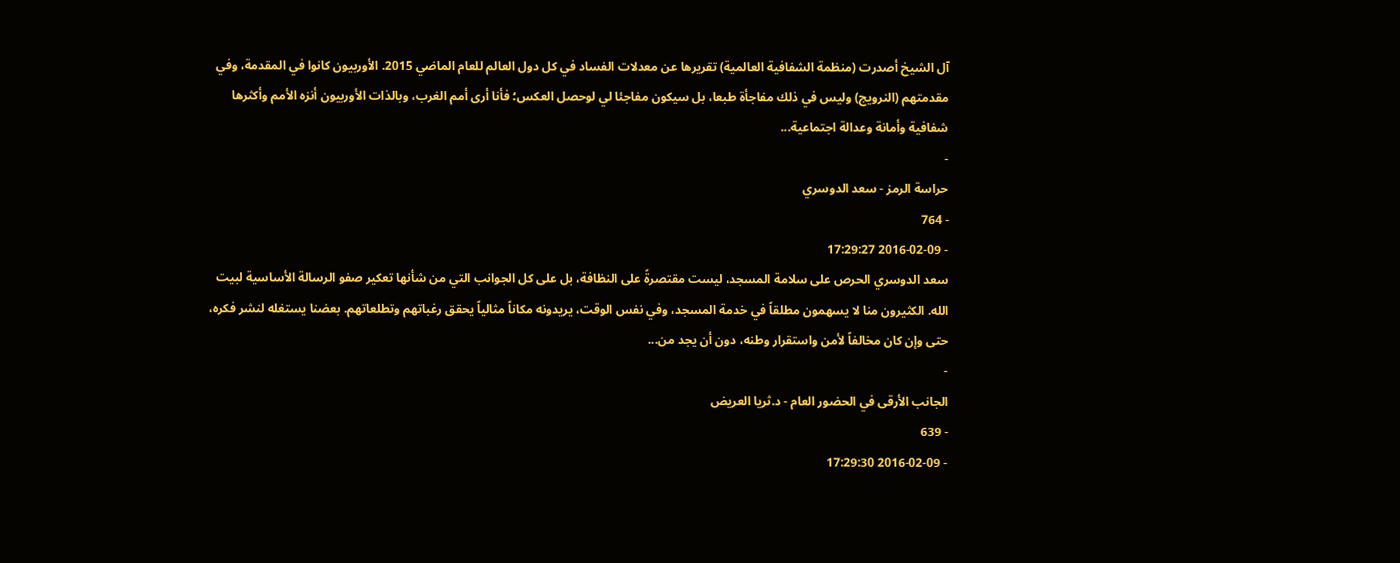آل الشيخ أصدرت (منظمة الشفافية العالمية) تقريرها عن معدلات الفساد في كل دول العالم للعام الماضي 2015. الأوربيون كانوا في المقدمة، وفي مقدمتهم (النرويج) وليس في ذلك مفاجأة طبعا، بل سيكون مفاجئا لي لوحصل العكس؛ فأنا أرى أمم الغرب، وبالذات الأوربيون أنزه الأمم وأكثرها شفافية وأمانة وعدالة اجتماعية...
-
حراسة الرمز - سعد الدوسري
- 764
- 2016-02-09 17:29:27
سعد الدوسري الحرص على سلامة المسجد، ليست مقتصرةً على النظافة، بل على كل الجوانب التي من شأنها تعكير صفو الرسالة الأساسية لبيت الله. الكثيرون منا لا يسهمون مطلقاً في خدمة المسجد، وفي نفس الوقت، يريدونه مكاناً مثالياً يحقق رغباتهم وتطلعاتهم. بعضنا يستغله لنشر فكره، حتى وإن كان مخالفاً لأمن واستقرار وطنه، دون أن يجد من...
-
الجانب الأرقى في الحضور العام - د.ثريا العريض
- 639
- 2016-02-09 17:29:30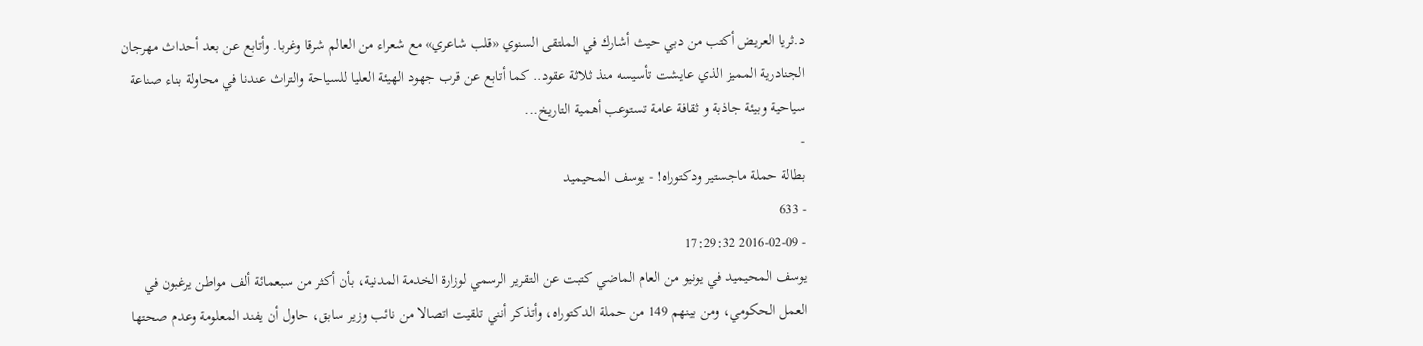د.ثريا العريض أكتب من دبي حيث أشارك في الملتقى السنوي «قلب شاعري» مع شعراء من العالم شرقا وغربا. وأتابع عن بعد أحداث مهرجان الجنادرية المميز الذي عايشت تأسيسه منذ ثلاثة عقود.. كما أتابع عن قرب جهود الهيئة العليا للسياحة والتراث عندنا في محاولة بناء صناعة سياحية وبيئة جاذبة و ثقافة عامة تستوعب أهمية التاريخ...
-
بطالة حملة ماجستير ودكتوراه! - يوسف المحيميد
- 633
- 2016-02-09 17:29:32
يوسف المحيميد في يونيو من العام الماضي كتبت عن التقرير الرسمي لوزارة الخدمة المدنية، بأن أكثر من سبعمائة ألف مواطن يرغبون في العمل الحكومي، ومن بينهم 149 من حملة الدكتوراه، وأتذكر أنني تلقيت اتصالا من نائب وزير سابق، حاول أن يفند المعلومة وعدم صحتها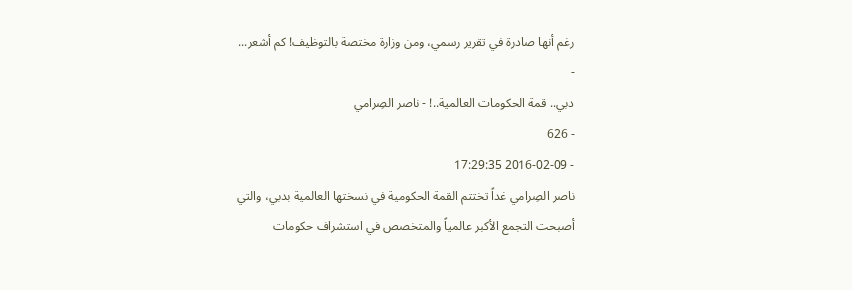رغم أنها صادرة في تقرير رسمي، ومن وزارة مختصة بالتوظيف! كم أشعر...
-
دبي.. قمة الحكومات العالمية..! - ناصر الصِرامي
- 626
- 2016-02-09 17:29:35
ناصر الصِرامي غداً تختتم القمة الحكومية في نسختها العالمية بدبي، والتي أصبحت التجمع الأكبر عالمياً والمتخصص في استشراف حكومات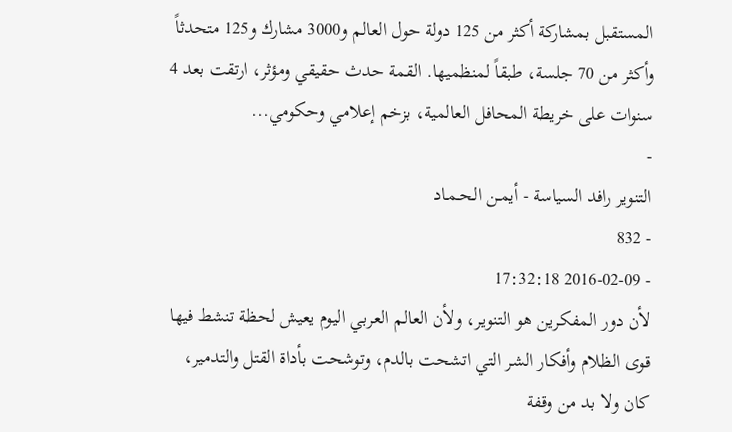المستقبل بمشاركة أكثر من 125 دولة حول العالم و3000 مشارك و125 متحدثاً وأكثر من 70 جلسة، طبقاً لمنظميها. القمة حدث حقيقي ومؤثر، ارتقت بعد 4 سنوات على خريطة المحافل العالمية، بزخم إعلامي وحكومي...
-
التنوير رافد السياسة - أيمـن الـحـمـاد
- 832
- 2016-02-09 17:32:18
لأن دور المفكرين هو التنوير، ولأن العالم العربي اليوم يعيش لحظة تنشط فيها قوى الظلام وأفكار الشر التي اتشحت بالدم، وتوشحت بأداة القتل والتدمير، كان ولا بد من وقفة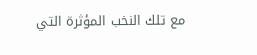مع تلك النخب المؤثرة التي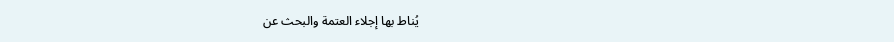يُناط بها إجلاء العتمة والبحث عن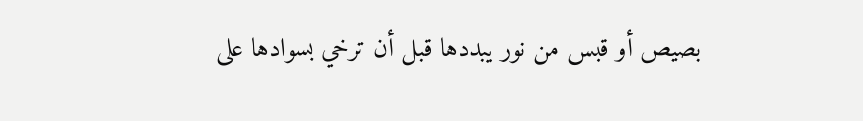بصيص أو قبس من نور يبددها قبل أن ترخي بسوادها على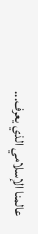عالمنا الإسلامي الذي يعرف...